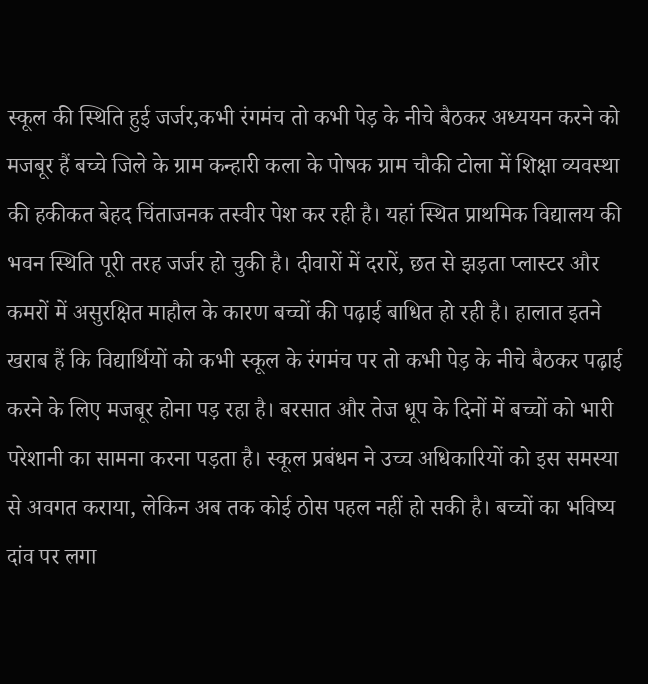स्कूल की स्थिति हुई जर्जर,कभी रंगमंच तो कभी पेड़ के नीचे बैठकर अध्ययन करने को मजबूर हैं बच्चे जिले के ग्राम कन्हारी कला के पोषक ग्राम चौकी टोला में शिक्षा व्यवस्था की हकीकत बेहद चिंताजनक तस्वीर पेश कर रही है। यहां स्थित प्राथमिक विद्यालय की भवन स्थिति पूरी तरह जर्जर हो चुकी है। दीवारों में दरारें, छत से झड़ता प्लास्टर और कमरों में असुरक्षित माहौल के कारण बच्चों की पढ़ाई बाधित हो रही है। हालात इतने खराब हैं कि विद्यार्थियों को कभी स्कूल के रंगमंच पर तो कभी पेड़ के नीचे बैठकर पढ़ाई करने के लिए मजबूर होना पड़ रहा है। बरसात और तेज धूप के दिनों में बच्चों को भारी परेशानी का सामना करना पड़ता है। स्कूल प्रबंधन ने उच्च अधिकारियों को इस समस्या से अवगत कराया, लेकिन अब तक कोई ठोस पहल नहीं हो सकी है। बच्चों का भविष्य दांव पर लगा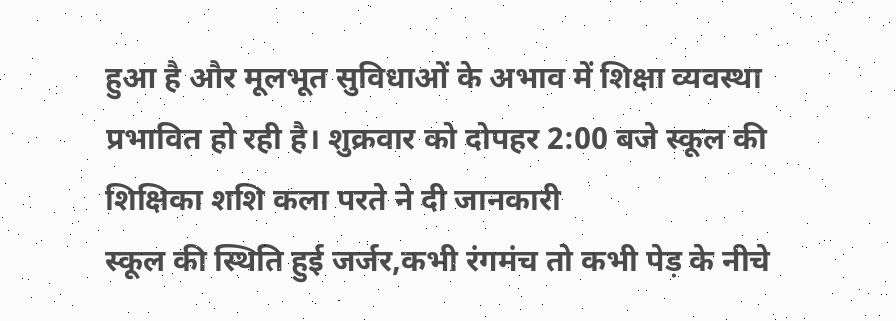हुआ है और मूलभूत सुविधाओं के अभाव में शिक्षा व्यवस्था प्रभावित हो रही है। शुक्रवार को दोपहर 2:00 बजे स्कूल की शिक्षिका शशि कला परते ने दी जानकारी
स्कूल की स्थिति हुई जर्जर,कभी रंगमंच तो कभी पेड़ के नीचे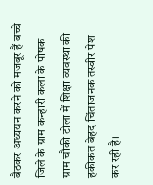बैठकर अध्ययन करने को मजबूर हैं बच्चे जिले के ग्राम कन्हारी कला के पोषक ग्राम चौकी टोला में शिक्षा व्यवस्था की हकीकत बेहद चिंताजनक तस्वीर पेश कर रही है।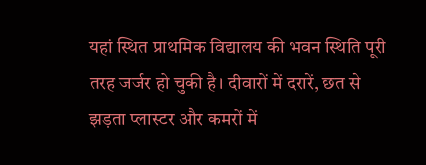यहां स्थित प्राथमिक विद्यालय की भवन स्थिति पूरी तरह जर्जर हो चुकी है। दीवारों में दरारें, छत से झड़ता प्लास्टर और कमरों में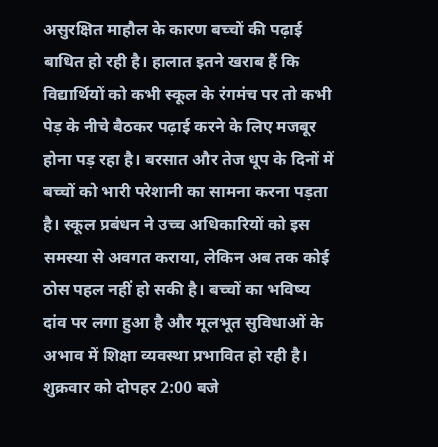असुरक्षित माहौल के कारण बच्चों की पढ़ाई बाधित हो रही है। हालात इतने खराब हैं कि विद्यार्थियों को कभी स्कूल के रंगमंच पर तो कभी पेड़ के नीचे बैठकर पढ़ाई करने के लिए मजबूर होना पड़ रहा है। बरसात और तेज धूप के दिनों में बच्चों को भारी परेशानी का सामना करना पड़ता है। स्कूल प्रबंधन ने उच्च अधिकारियों को इस समस्या से अवगत कराया, लेकिन अब तक कोई ठोस पहल नहीं हो सकी है। बच्चों का भविष्य दांव पर लगा हुआ है और मूलभूत सुविधाओं के अभाव में शिक्षा व्यवस्था प्रभावित हो रही है। शुक्रवार को दोपहर 2:00 बजे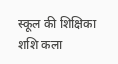स्कूल की शिक्षिका शशि कला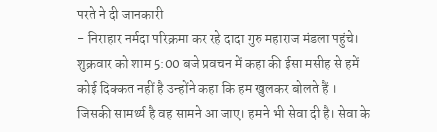परते ने दी जानकारी
- निराहार नर्मदा परिक्रमा कर रहे दादा गुरु महाराज मंडला पहुंचे। शुक्रवार को शाम 5:00 बजे प्रवचन में कहा की ईसा मसीह से हमें कोई दिक्कत नहीं है उन्होंने कहा कि हम खुलकर बोलते हैं । जिसकी सामर्थ्य है वह सामने आ जाए। हमने भी सेवा दी है। सेवा के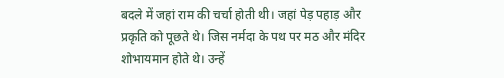बदले में जहां राम की चर्चा होती थी। जहां पेड़ पहाड़ और प्रकृति को पूछते थे। जिस नर्मदा के पथ पर मठ और मंदिर शोभायमान होते थे। उन्हें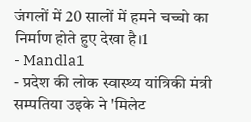जंगलों में 20 सालों में हमने चच्चो का निर्माण होते हुए देखा है।1
- Mandla1
- प्रदेश की लोक स्वास्थ्य यांत्रिकी मंत्री सम्पतिया उइके ने 'मिलेट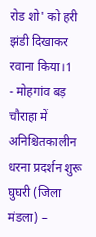रोड शो' को हरी झंडी दिखाकर रवाना किया।1
- मोहगांव बड़ चौराहा में अनिश्चितकालीन धरना प्रदर्शन शुरू घुघरी (जिला मंडला) –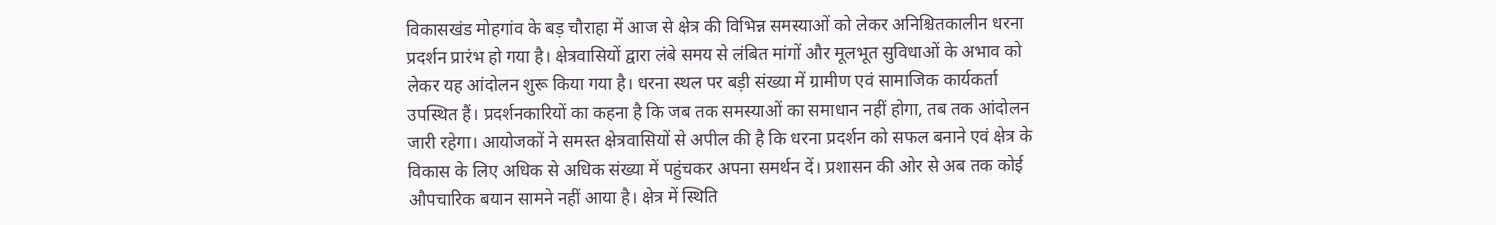विकासखंड मोहगांव के बड़ चौराहा में आज से क्षेत्र की विभिन्न समस्याओं को लेकर अनिश्चितकालीन धरना प्रदर्शन प्रारंभ हो गया है। क्षेत्रवासियों द्वारा लंबे समय से लंबित मांगों और मूलभूत सुविधाओं के अभाव को लेकर यह आंदोलन शुरू किया गया है। धरना स्थल पर बड़ी संख्या में ग्रामीण एवं सामाजिक कार्यकर्ता उपस्थित हैं। प्रदर्शनकारियों का कहना है कि जब तक समस्याओं का समाधान नहीं होगा, तब तक आंदोलन जारी रहेगा। आयोजकों ने समस्त क्षेत्रवासियों से अपील की है कि धरना प्रदर्शन को सफल बनाने एवं क्षेत्र के विकास के लिए अधिक से अधिक संख्या में पहुंचकर अपना समर्थन दें। प्रशासन की ओर से अब तक कोई औपचारिक बयान सामने नहीं आया है। क्षेत्र में स्थिति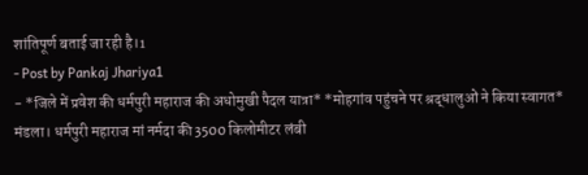शांतिपूर्ण बताई जा रही है।1
- Post by Pankaj Jhariya1
- *जिले में प्रवेश की धर्मपुरी महाराज की अधोमुखी पैदल यात्रा* *मोहगांव पहुंचने पर श्रद्धालुओं ने किया स्वागत* मंडला। धर्मपुरी महाराज मां नर्मदा की 3500 किलोमीटर लंबी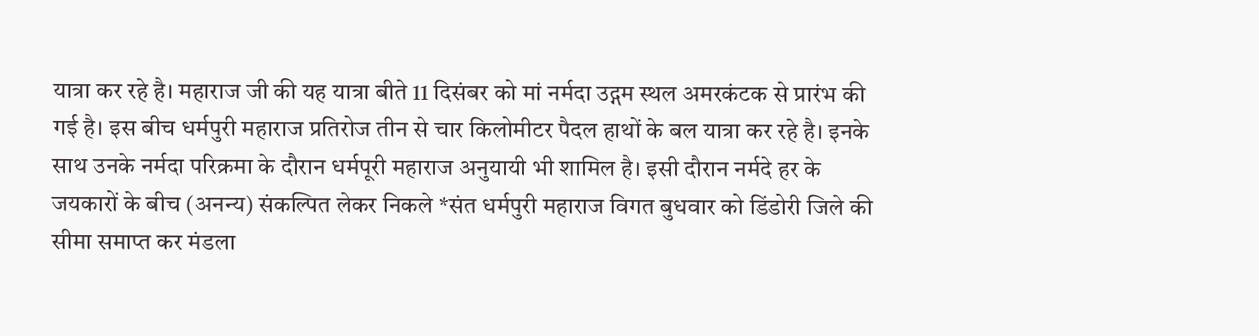यात्रा कर रहे है। महाराज जी की यह यात्रा बीते 11 दिसंबर को मां नर्मदा उद्गम स्थल अमरकंटक से प्रारंभ की गई है। इस बीच धर्मपुरी महाराज प्रतिरोज तीन से चार किलोमीटर पैदल हाथों के बल यात्रा कर रहे है। इनके साथ उनके नर्मदा परिक्रमा के दौरान धर्मपूरी महाराज अनुयायी भी शामिल है। इसी दौरान नर्मदे हर के जयकारों के बीच (अनन्य) संकल्पित लेकर निकले *संत धर्मपुरी महाराज विगत बुधवार को डिंडोरी जिले की सीमा समाप्त कर मंडला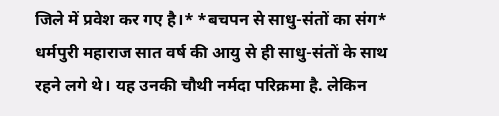जिले में प्रवेश कर गए है।* *बचपन से साधु-संतों का संग* धर्मपुरी महाराज सात वर्ष की आयु से ही साधु-संतों के साथ रहने लगे थे। यह उनकी चौथी नर्मदा परिक्रमा है. लेकिन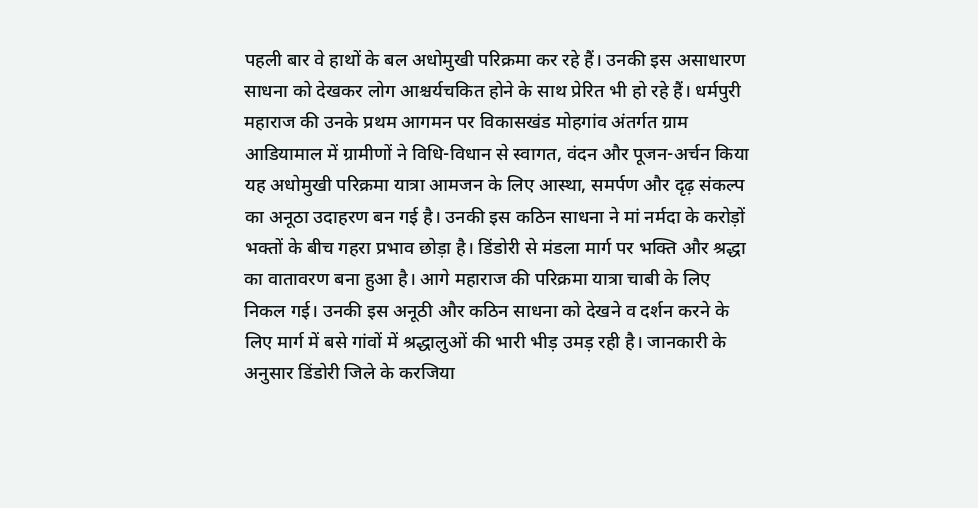पहली बार वे हाथों के बल अधोमुखी परिक्रमा कर रहे हैं। उनकी इस असाधारण साधना को देखकर लोग आश्चर्यचकित होने के साथ प्रेरित भी हो रहे हैं। धर्मपुरी महाराज की उनके प्रथम आगमन पर विकासखंड मोहगांव अंतर्गत ग्राम आडियामाल में ग्रामीणों ने विधि-विधान से स्वागत, वंदन और पूजन-अर्चन किया यह अधोमुखी परिक्रमा यात्रा आमजन के लिए आस्था, समर्पण और दृढ़ संकल्प का अनूठा उदाहरण बन गई है। उनकी इस कठिन साधना ने मां नर्मदा के करोड़ों भक्तों के बीच गहरा प्रभाव छोड़ा है। डिंडोरी से मंडला मार्ग पर भक्ति और श्रद्धा का वातावरण बना हुआ है। आगे महाराज की परिक्रमा यात्रा चाबी के लिए निकल गई। उनकी इस अनूठी और कठिन साधना को देखने व दर्शन करने के लिए मार्ग में बसे गांवों में श्रद्धालुओं की भारी भीड़ उमड़ रही है। जानकारी के अनुसार डिंडोरी जिले के करजिया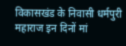विकासखंड के निवासी धर्मपुरी महाराज इन दिनों मां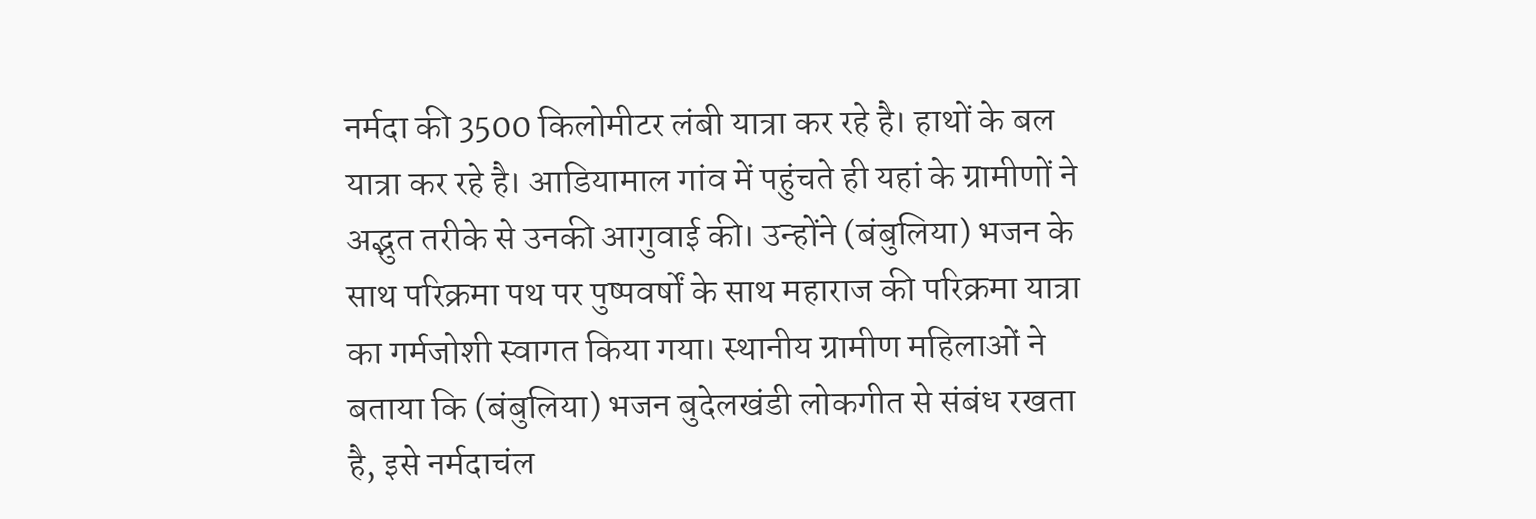नर्मदा की 3500 किलोमीटर लंबी यात्रा कर रहे है। हाथों के बल यात्रा कर रहे है। आडियामाल गांव में पहुंचते ही यहां के ग्रामीणों ने अद्भुत तरीके से उनकी आगुवाई की। उन्होंने (बंबुलिया) भजन के साथ परिक्रमा पथ पर पुष्पवर्षों के साथ महाराज की परिक्रमा यात्रा का गर्मजोशी स्वागत किया गया। स्थानीय ग्रामीण महिलाओं ने बताया कि (बंबुलिया) भजन बुदेलखंडी लोकगीत से संबंध रखता है, इसे नर्मदाचंल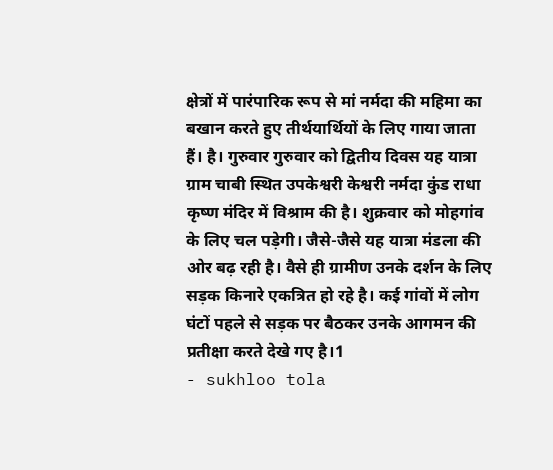क्षेत्रों में पारंपारिक रूप से मां नर्मदा की महिमा का बखान करते हुए तीर्थयार्थियों के लिए गाया जाता हैं। है। गुरुवार गुरुवार को द्वितीय दिवस यह यात्रा ग्राम चाबी स्थित उपकेश्वरी केश्वरी नर्मदा कुंड राधा कृष्ण मंदिर में विश्राम की है। शुक्रवार को मोहगांव के लिए चल पड़ेगी। जैसे-जैसे यह यात्रा मंडला की ओर बढ़ रही है। वैसे ही ग्रामीण उनके दर्शन के लिए सड़क किनारे एकत्रित हो रहे है। कई गांवों में लोग घंटों पहले से सड़क पर बैठकर उनके आगमन की प्रतीक्षा करते देखे गए है।1
- sukhloo tola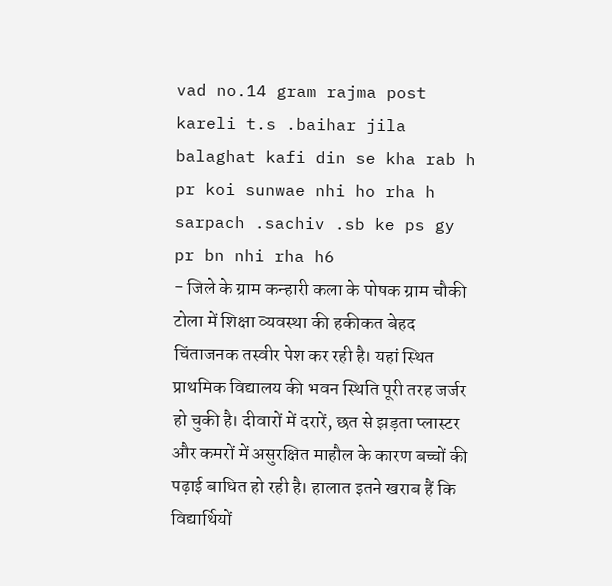vad no.14 gram rajma post kareli t.s .baihar jila balaghat kafi din se kha rab h pr koi sunwae nhi ho rha h sarpach .sachiv .sb ke ps gy pr bn nhi rha h6
- जिले के ग्राम कन्हारी कला के पोषक ग्राम चौकी टोला में शिक्षा व्यवस्था की हकीकत बेहद चिंताजनक तस्वीर पेश कर रही है। यहां स्थित प्राथमिक विद्यालय की भवन स्थिति पूरी तरह जर्जर हो चुकी है। दीवारों में दरारें, छत से झड़ता प्लास्टर और कमरों में असुरक्षित माहौल के कारण बच्चों की पढ़ाई बाधित हो रही है। हालात इतने खराब हैं कि विद्यार्थियों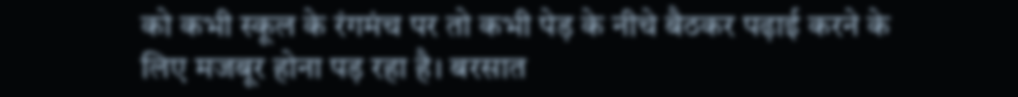को कभी स्कूल के रंगमंच पर तो कभी पेड़ के नीचे बैठकर पढ़ाई करने के लिए मजबूर होना पड़ रहा है। बरसात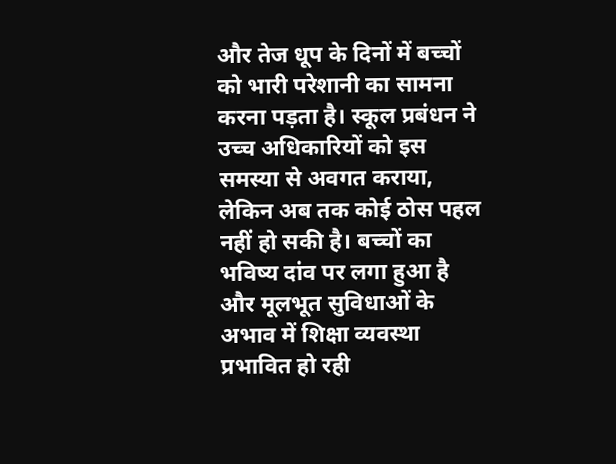और तेज धूप के दिनों में बच्चों को भारी परेशानी का सामना करना पड़ता है। स्कूल प्रबंधन ने उच्च अधिकारियों को इस समस्या से अवगत कराया, लेकिन अब तक कोई ठोस पहल नहीं हो सकी है। बच्चों का भविष्य दांव पर लगा हुआ है और मूलभूत सुविधाओं के अभाव में शिक्षा व्यवस्था प्रभावित हो रही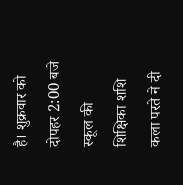है। शुक्रवार को दोपहर 2:00 बजे स्कूल की शिक्षिका शशि कला परते ने दी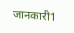जानकारी1